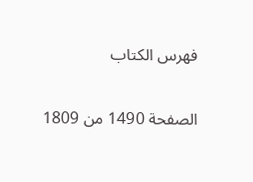فهرس الكتاب

الصفحة 1490 من 1809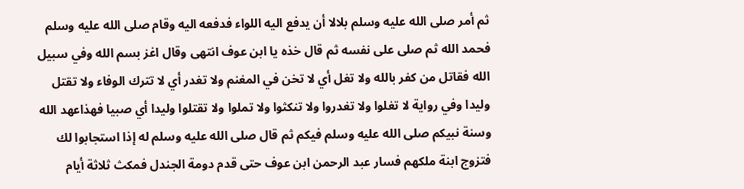ثم أمر صلى الله عليه وسلم بلالا أن يدفع اليه اللواء فدفعه اليه وقام صلى الله عليه وسلم فحمد الله ثم صلى على نفسه ثم قال خذه يا ابن عوف انتهى وقال اغز بسم الله وفي سبيل الله فقاتل من كفر بالله ولا تغل أي لا تخن في المغنم ولا تغدر أي لا تترك الوفاء ولا تقتل وليدا وفي رواية لا تغلوا ولا تغدروا ولا تنكثوا ولا تملوا ولا تقتلوا وليدا أي صبيا فهذاعهد الله وسنة نبيكم صلى الله عليه وسلم فيكم ثم قال صلى الله عليه وسلم له إذا استجابوا لك فتزوج ابنة ملكهم فسار عبد الرحمن ابن عوف حتى قدم دومة الجندل فمكث ثلاثة أيام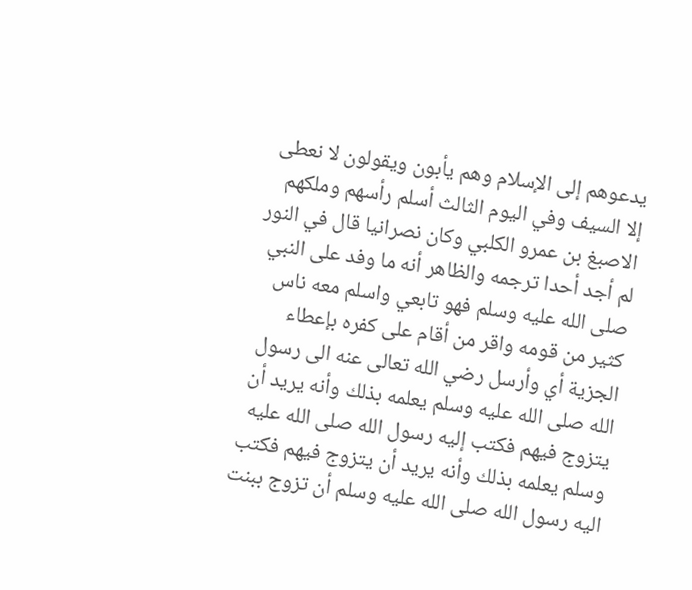يدعوهم إلى الإسلام وهم يأبون ويقولون لا نعطى إلا السيف وفي اليوم الثالث أسلم رأسهم وملكهم الاصبغ بن عمرو الكلبي وكان نصرانيا قال في النور لم أجد أحدا ترجمه والظاهر أنه ما وفد على النبي صلى الله عليه وسلم فهو تابعي واسلم معه ناس كثير من قومه واقر من أقام على كفره بإعطاء الجزية أي وأرسل رضي الله تعالى عنه الى رسول الله صلى الله عليه وسلم يعلمه بذلك وأنه يريد أن يتزوج فيهم فكتب إليه رسول الله صلى الله عليه وسلم يعلمه بذلك وأنه يريد أن يتزوج فيهم فكتب اليه رسول الله صلى الله عليه وسلم أن تزوج ببنت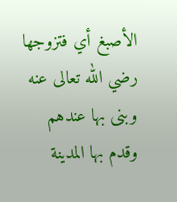الأصبغ أي فتزوجها رضي الله تعالى عنه وبنى بها عندهم وقدم بها المدينة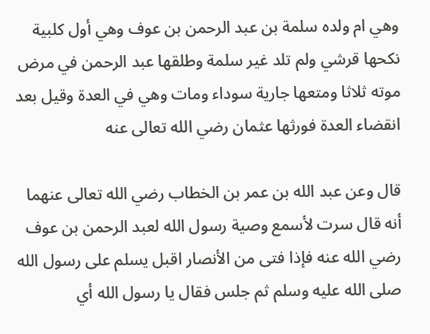وهي ام ولده سلمة بن عبد الرحمن بن عوف وهي أول كلبية نكحها قرشي ولم تلد غير سلمة وطلقها عبد الرحمن في مرض موته ثلاثا ومتعها جارية سوداء ومات وهي في العدة وقيل بعد انقضاء العدة فورثها عثمان رضي الله تعالى عنه

قال وعن عبد الله بن عمر بن الخطاب رضي الله تعالى عنهما أنه قال سرت لأسمع وصية رسول الله لعبد الرحمن بن عوف رضي الله عنه فإذا فتى من الأنصار اقبل يسلم على رسول الله صلى الله عليه وسلم ثم جلس فقال يا رسول الله أي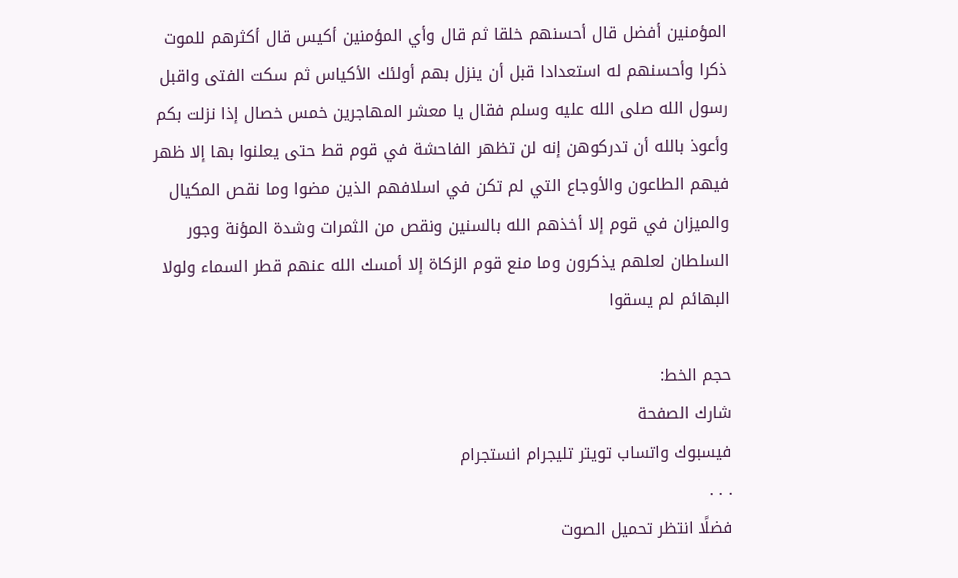المؤمنين أفضل قال أحسنهم خلقا ثم قال وأي المؤمنين أكيس قال أكثرهم للموت ذكرا وأحسنهم له استعدادا قبل أن ينزل بهم أولئك الأكياس ثم سكت الفتى واقبل رسول الله صلى الله عليه وسلم فقال يا معشر المهاجرين خمس خصال إذا نزلت بكم وأعوذ بالله أن تدركوهن إنه لن تظهر الفاحشة في قوم قط حتى يعلنوا بها إلا ظهر فيهم الطاعون والأوجاع التي لم تكن في اسلافهم الذين مضوا وما نقص المكيال والميزان في قوم إلا أخذهم الله بالسنين ونقص من الثمرات وشدة المؤنة وجور السلطان لعلهم يذكرون وما منع قوم الزكاة إلا أمسك الله عنهم قطر السماء ولولا البهائم لم يسقوا

حجم الخط:
شارك الصفحة
فيسبوك واتساب تويتر تليجرام انستجرام
. . .
فضلًا انتظر تحميل الصوت